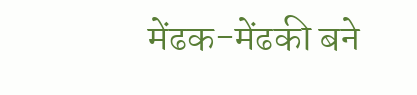मेंढक-मेंढकी बने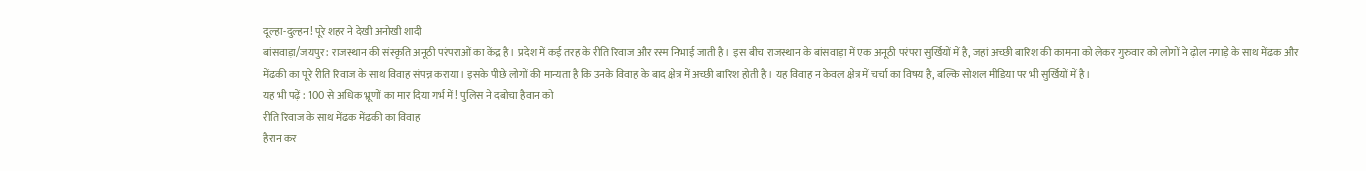दूल्हा-दुल्हन! पूरे शहर ने देखी अनोखी शादी
बांसवाड़ा/जयपुर : राजस्थान की संस्कृति अनूठी परंपराओं का केंद्र है। प्रदेश में कई तरह के रीति रिवाज और रस्म निभाई जाती है। इस बीच राजस्थान के बांसवाड़ा में एक अनूठी परंपरा सुर्खियों में है, जहां अच्छी बारिश की कामना को लेकर गुरुवार को लोगों ने ढ़ोल नगाड़े के साथ मेंढक और मेंढकी का पूरे रीति रिवाज के साथ विवाह संपन्न कराया। इसके पीछे लोगों की मान्यता है कि उनके विवाह के बाद क्षेत्र में अच्छी बारिश होती है। यह विवाह न केवल क्षेत्र में चर्चा का विषय है, बल्कि सोशल मीडिया पर भी सुर्खियों में है।
यह भी पढ़ें : 100 से अधिक भ्रूणों का मार दिया गर्भ में! पुलिस ने दबोचा हैवान को
रीति रिवाज के साथ मेंढक मेंढकी का विवाह
हैरान कर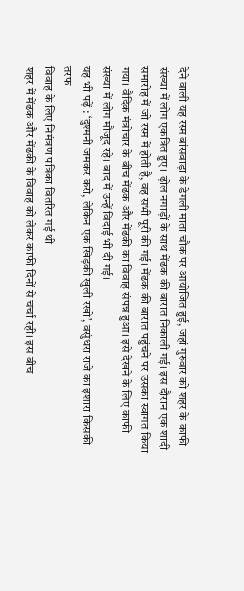देने वाली यह रस्म बांसवाड़ा के डेगली माता चौक पर आयोजित हुई, जहां गुरुवार को शहर के काफी संख्या में लोग एकत्रित हुए। ढ़ोल नगाड़ों के साथ मेंढक की बारात निकाली गई। इस दौरान एक शादी समारोह में जो रस्म में होती है, वह सभी पूरी की गई। मेंढक की बारात पहुंचने पर उसका स्वागत किया गया। वैदिक मंत्रोचार के बीच मेंढक और मेंढकी का विवाह संपन्न हुआ। इसे देखने के लिए काफी संख्या में लोग मौजूद रहे। बाद में उन्हें विदाई भी दी गई।
यह भी पढ़ें : ‘दुश्मनी जमकर करो, लेकिन एक खिड़की खुली रखो’, वसुंधरा राजे का इशारा किसकी तरफ
विवाह के लिए निमंत्रण पत्रिका वितरित गई थी
शहर में मेंढक और मेंढकी के विवाह को लेकर काफी दिनों से चर्चा रही। इस बीच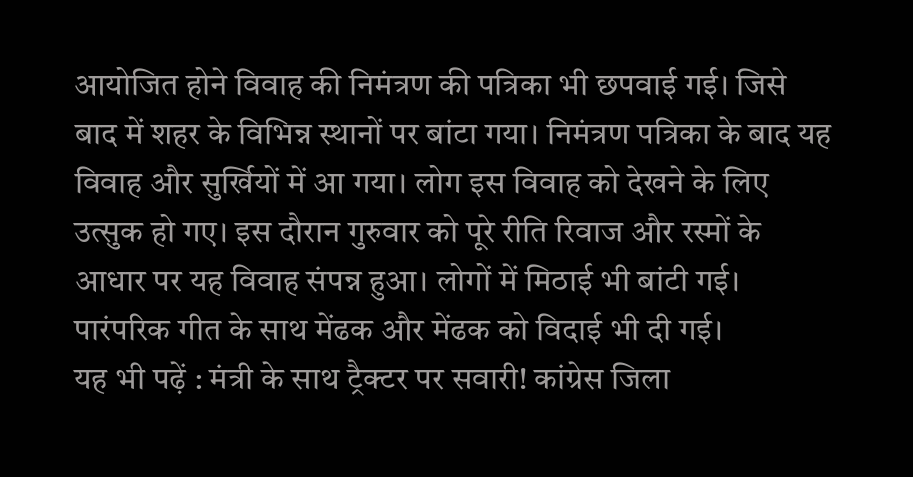आयोजित होने विवाह की निमंत्रण की पत्रिका भी छपवाई गई। जिसे बाद में शहर के विभिन्न स्थानों पर बांटा गया। निमंत्रण पत्रिका के बाद यह विवाह और सुर्खियों में आ गया। लोग इस विवाह को देखने के लिए उत्सुक हो गए। इस दौरान गुरुवार को पूरे रीति रिवाज और रस्मों के आधार पर यह विवाह संपन्न हुआ। लोगों में मिठाई भी बांटी गई। पारंपरिक गीत के साथ मेंढक और मेंढक को विदाई भी दी गई।
यह भी पढ़ें : मंत्री के साथ ट्रैक्टर पर सवारी! कांग्रेस जिला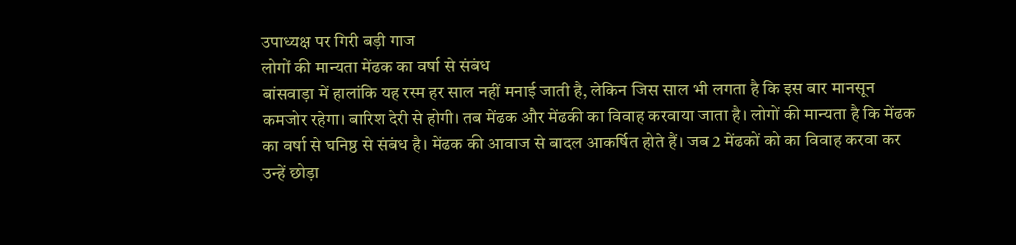उपाध्यक्ष पर गिरी बड़ी गाज
लोगों की मान्यता मेंढक का वर्षा से संबंध
बांसवाड़ा में हालांकि यह रस्म हर साल नहीं मनाई जाती है, लेकिन जिस साल भी लगता है कि इस बार मानसून कमजोर रहेगा। बारिश देरी से होगी। तब मेंढक और मेंढकी का विवाह करवाया जाता है। लोगों की मान्यता है कि मेंढक का वर्षा से घनिष्ठ से संबंध है। मेंढक की आवाज से बादल आकर्षित होते हैं। जब 2 मेंढकों को का विवाह करवा कर उन्हें छोड़ा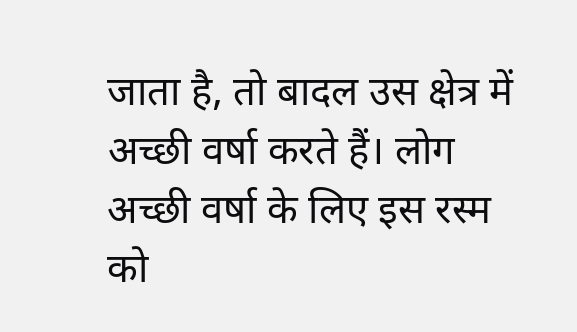जाता है, तो बादल उस क्षेत्र में अच्छी वर्षा करते हैं। लोग अच्छी वर्षा के लिए इस रस्म को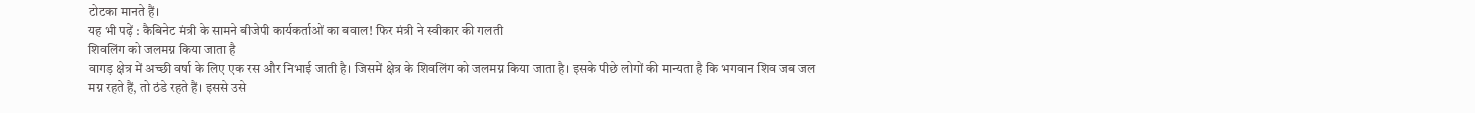टोटका मानते हैं।
यह भी पढ़ें : कैबिनेट मंत्री के सामने बीजेपी कार्यकर्ताओं का बवाल! फिर मंत्री ने स्वीकार की गलती
शिवलिंग को जलमग्न किया जाता है
वागड़ क्षेत्र में अच्छी वर्षा के लिए एक रस और निभाई जाती है। जिसमें क्षेत्र के शिवलिंग को जलमग्न किया जाता है। इसके पीछे लोगों की मान्यता है कि भगवान शिव जब जल मग्न रहते हैं, तो ठंडे रहते हैं। इससे उसे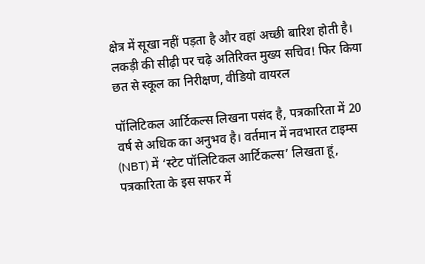क्षेत्र में सूखा नहीं पड़ता है और वहां अच्छी बारिश होती है।
लकड़ी की सीढ़ी पर चढ़े अतिरिक्त मुख्य सचिव! फिर किया छत से स्कूल का निरीक्षण, वीडियो वायरल

पॉलिटिकल आर्टिकल्स लिखना पसंद है, पत्रकारिता में 20 वर्ष से अधिक का अनुभव है। वर्तमान में नवभारत टाइम्स (NBT) में ‘स्टेट पॉलिटिकल आर्टिकल्स’ लिखता हूं, पत्रकारिता के इस सफर में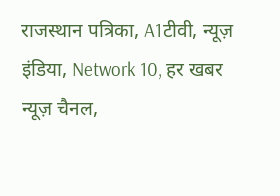राजस्थान पत्रिका, A1टीवी, न्यूज़ इंडिया, Network 10, हर खबर न्यूज़ चैनल,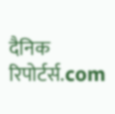दैनिक रिपोर्टर्स.com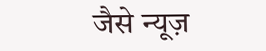जैसे न्यूज़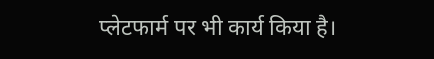प्लेटफार्म पर भी कार्य किया है।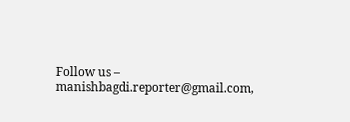Follow us –
manishbagdi.reporter@gmail.com,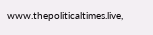www.thepoliticaltimes.live,